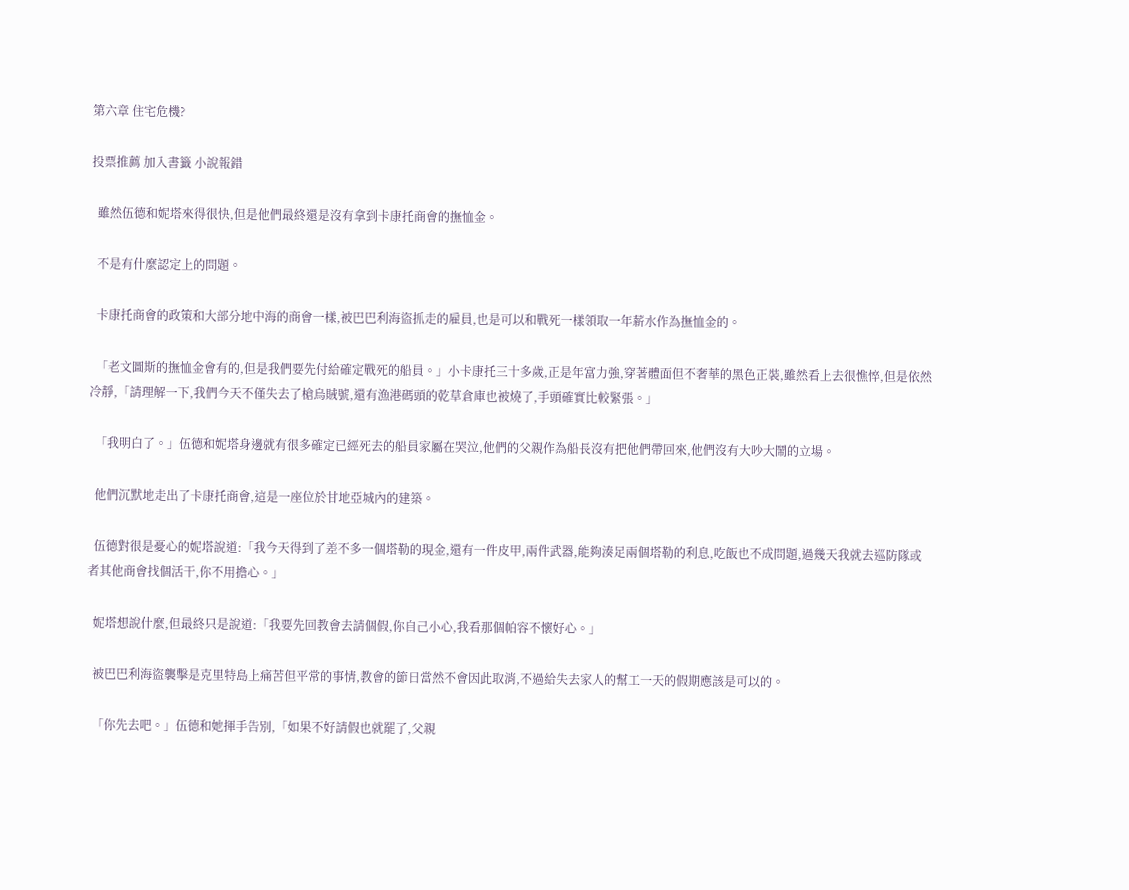第六章 住宅危機?

投票推薦 加入書籤 小說報錯

  雖然伍德和妮塔來得很快,但是他們最終還是沒有拿到卡康托商會的撫恤金。

  不是有什麼認定上的問題。

  卡康托商會的政策和大部分地中海的商會一樣,被巴巴利海盜抓走的雇員,也是可以和戰死一樣領取一年薪水作為撫恤金的。

  「老文圖斯的撫恤金會有的,但是我們要先付給確定戰死的船員。」小卡康托三十多歲,正是年富力強,穿著體面但不奢華的黑色正裝,雖然看上去很憔悴,但是依然冷靜,「請理解一下,我們今天不僅失去了槍烏賊號,還有漁港碼頭的乾草倉庫也被燒了,手頭確實比較緊張。」

  「我明白了。」伍德和妮塔身邊就有很多確定已經死去的船員家屬在哭泣,他們的父親作為船長沒有把他們帶回來,他們沒有大吵大鬧的立場。

  他們沉默地走出了卡康托商會,這是一座位於甘地亞城內的建築。

  伍德對很是憂心的妮塔說道:「我今天得到了差不多一個塔勒的現金,還有一件皮甲,兩件武器,能夠湊足兩個塔勒的利息,吃飯也不成問題,過幾天我就去巡防隊或者其他商會找個活干,你不用擔心。」

  妮塔想說什麼,但最終只是說道:「我要先回教會去請個假,你自己小心,我看那個帕容不懷好心。」

  被巴巴利海盜襲擊是克里特島上痛苦但平常的事情,教會的節日當然不會因此取消,不過給失去家人的幫工一天的假期應該是可以的。

  「你先去吧。」伍德和她揮手告別,「如果不好請假也就罷了,父親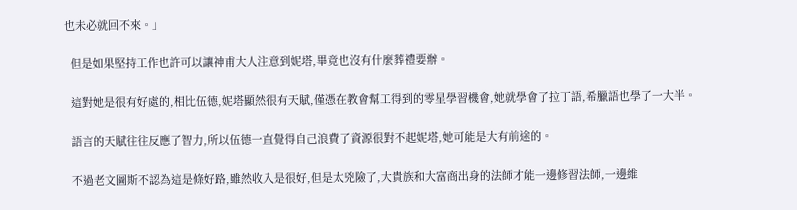也未必就回不來。」

  但是如果堅持工作也許可以讓神甫大人注意到妮塔,畢竟也沒有什麼葬禮要辦。

  這對她是很有好處的,相比伍德,妮塔顯然很有天賦,僅憑在教會幫工得到的零星學習機會,她就學會了拉丁語,希臘語也學了一大半。

  語言的天賦往往反應了智力,所以伍德一直覺得自己浪費了資源很對不起妮塔,她可能是大有前途的。

  不過老文圖斯不認為這是條好路,雖然收入是很好,但是太兇險了,大貴族和大富商出身的法師才能一邊修習法師,一邊維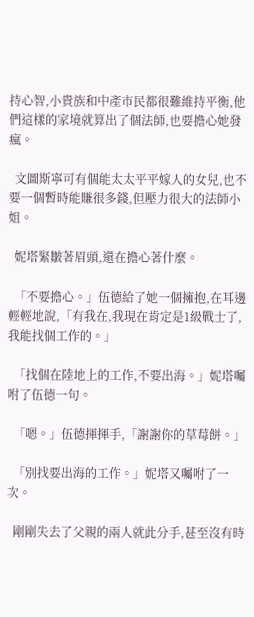持心智,小貴族和中產市民都很難維持平衡,他們這樣的家境就算出了個法師,也要擔心她發瘋。

  文圖斯寧可有個能太太平平嫁人的女兒,也不要一個暫時能賺很多錢,但壓力很大的法師小姐。

  妮塔緊皺著眉頭,還在擔心著什麼。

  「不要擔心。」伍德給了她一個擁抱,在耳邊輕輕地說,「有我在,我現在肯定是1級戰士了,我能找個工作的。」

  「找個在陸地上的工作,不要出海。」妮塔囑咐了伍德一句。

  「嗯。」伍德揮揮手,「謝謝你的草莓餅。」

  「別找要出海的工作。」妮塔又囑咐了一次。

  剛剛失去了父親的兩人就此分手,甚至沒有時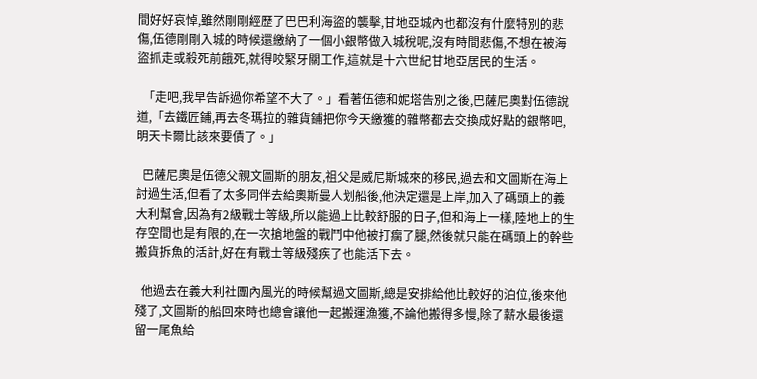間好好哀悼,雖然剛剛經歷了巴巴利海盜的襲擊,甘地亞城內也都沒有什麼特別的悲傷,伍德剛剛入城的時候還繳納了一個小銀幣做入城稅呢,沒有時間悲傷,不想在被海盜抓走或殺死前餓死,就得咬緊牙關工作,這就是十六世紀甘地亞居民的生活。

  「走吧,我早告訴過你希望不大了。」看著伍德和妮塔告別之後,巴薩尼奧對伍德說道,「去鐵匠鋪,再去冬瑪拉的雜貨鋪把你今天繳獲的雜幣都去交換成好點的銀幣吧,明天卡爾比該來要債了。」

  巴薩尼奧是伍德父親文圖斯的朋友,祖父是威尼斯城來的移民,過去和文圖斯在海上討過生活,但看了太多同伴去給奧斯曼人划船後,他決定還是上岸,加入了碼頭上的義大利幫會,因為有2級戰士等級,所以能過上比較舒服的日子,但和海上一樣,陸地上的生存空間也是有限的,在一次搶地盤的戰鬥中他被打瘸了腿,然後就只能在碼頭上的幹些搬貨拆魚的活計,好在有戰士等級殘疾了也能活下去。

  他過去在義大利社團內風光的時候幫過文圖斯,總是安排給他比較好的泊位,後來他殘了,文圖斯的船回來時也總會讓他一起搬運漁獲,不論他搬得多慢,除了薪水最後還留一尾魚給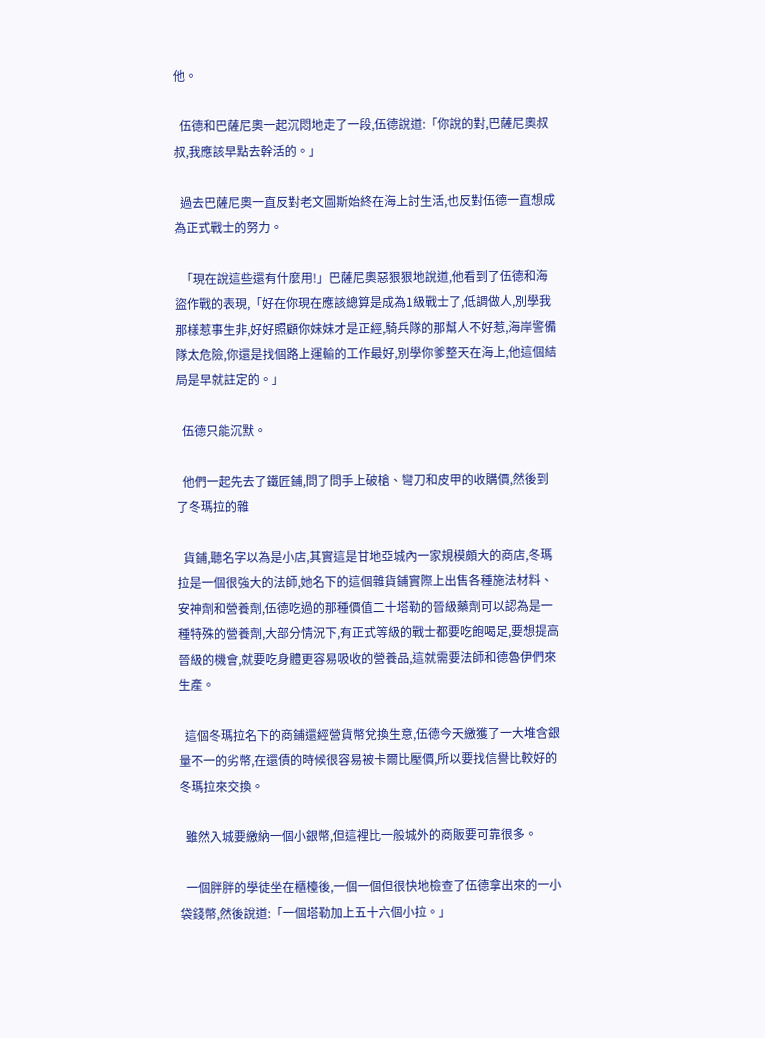他。

  伍德和巴薩尼奧一起沉悶地走了一段,伍德說道:「你說的對,巴薩尼奧叔叔,我應該早點去幹活的。」

  過去巴薩尼奧一直反對老文圖斯始終在海上討生活,也反對伍德一直想成為正式戰士的努力。

  「現在說這些還有什麼用!」巴薩尼奧惡狠狠地說道,他看到了伍德和海盜作戰的表現,「好在你現在應該總算是成為1級戰士了,低調做人,別學我那樣惹事生非,好好照顧你妹妹才是正經,騎兵隊的那幫人不好惹,海岸警備隊太危險,你還是找個路上運輸的工作最好,別學你爹整天在海上,他這個結局是早就註定的。」

  伍德只能沉默。

  他們一起先去了鐵匠鋪,問了問手上破槍、彎刀和皮甲的收購價,然後到了冬瑪拉的雜

  貨鋪,聽名字以為是小店,其實這是甘地亞城內一家規模頗大的商店,冬瑪拉是一個很強大的法師,她名下的這個雜貨鋪實際上出售各種施法材料、安神劑和營養劑,伍德吃過的那種價值二十塔勒的晉級藥劑可以認為是一種特殊的營養劑,大部分情況下,有正式等級的戰士都要吃飽喝足,要想提高晉級的機會,就要吃身體更容易吸收的營養品,這就需要法師和德魯伊們來生產。

  這個冬瑪拉名下的商鋪還經營貨幣兌換生意,伍德今天繳獲了一大堆含銀量不一的劣幣,在還債的時候很容易被卡爾比壓價,所以要找信譽比較好的冬瑪拉來交換。

  雖然入城要繳納一個小銀幣,但這裡比一般城外的商販要可靠很多。

  一個胖胖的學徒坐在櫃檯後,一個一個但很快地檢查了伍德拿出來的一小袋錢幣,然後說道:「一個塔勒加上五十六個小拉。」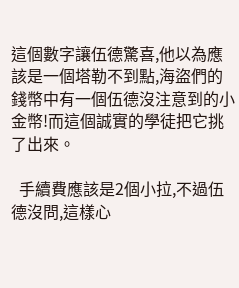這個數字讓伍德驚喜,他以為應該是一個塔勒不到點,海盜們的錢幣中有一個伍德沒注意到的小金幣!而這個誠實的學徒把它挑了出來。

  手續費應該是2個小拉,不過伍德沒問,這樣心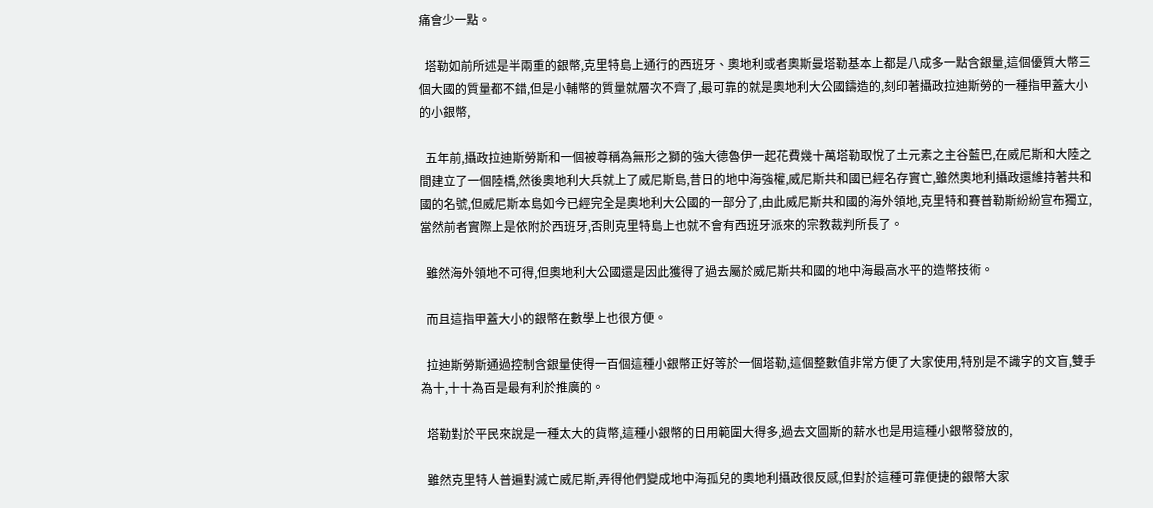痛會少一點。

  塔勒如前所述是半兩重的銀幣,克里特島上通行的西班牙、奧地利或者奧斯曼塔勒基本上都是八成多一點含銀量,這個優質大幣三個大國的質量都不錯,但是小輔幣的質量就層次不齊了,最可靠的就是奧地利大公國鑄造的,刻印著攝政拉迪斯勞的一種指甲蓋大小的小銀幣,

  五年前,攝政拉迪斯勞斯和一個被尊稱為無形之獅的強大德魯伊一起花費幾十萬塔勒取悅了土元素之主谷藍巴,在威尼斯和大陸之間建立了一個陸橋,然後奧地利大兵就上了威尼斯島,昔日的地中海強權,威尼斯共和國已經名存實亡,雖然奧地利攝政還維持著共和國的名號,但威尼斯本島如今已經完全是奧地利大公國的一部分了,由此威尼斯共和國的海外領地,克里特和賽普勒斯紛紛宣布獨立,當然前者實際上是依附於西班牙,否則克里特島上也就不會有西班牙派來的宗教裁判所長了。

  雖然海外領地不可得,但奧地利大公國還是因此獲得了過去屬於威尼斯共和國的地中海最高水平的造幣技術。

  而且這指甲蓋大小的銀幣在數學上也很方便。

  拉迪斯勞斯通過控制含銀量使得一百個這種小銀幣正好等於一個塔勒,這個整數值非常方便了大家使用,特別是不識字的文盲,雙手為十,十十為百是最有利於推廣的。

  塔勒對於平民來說是一種太大的貨幣,這種小銀幣的日用範圍大得多,過去文圖斯的薪水也是用這種小銀幣發放的,

  雖然克里特人普遍對滅亡威尼斯,弄得他們變成地中海孤兒的奧地利攝政很反感,但對於這種可靠便捷的銀幣大家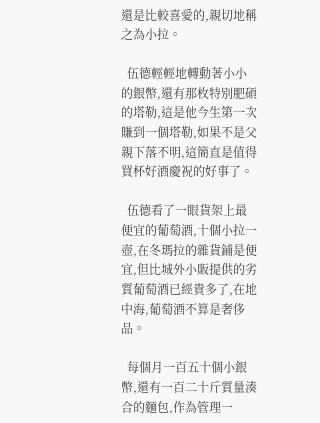還是比較喜愛的,親切地稱之為小拉。

  伍德輕輕地轉動著小小的銀幣,還有那枚特別肥碩的塔勒,這是他今生第一次賺到一個塔勒,如果不是父親下落不明,這簡直是值得買杯好酒慶祝的好事了。

  伍德看了一眼貨架上最便宜的葡萄酒,十個小拉一壺,在冬瑪拉的雜貨鋪是便宜,但比城外小販提供的劣質葡萄酒已經貴多了,在地中海,葡萄酒不算是奢侈品。

  每個月一百五十個小銀幣,還有一百二十斤質量湊合的麵包,作為管理一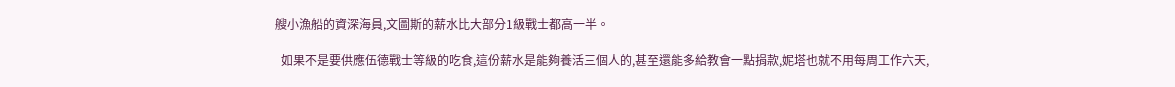艘小漁船的資深海員,文圖斯的薪水比大部分1級戰士都高一半。

  如果不是要供應伍德戰士等級的吃食,這份薪水是能夠養活三個人的,甚至還能多給教會一點捐款,妮塔也就不用每周工作六天,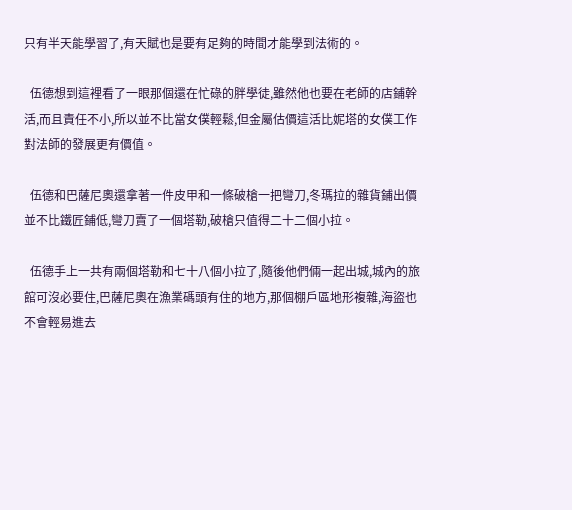只有半天能學習了,有天賦也是要有足夠的時間才能學到法術的。

  伍德想到這裡看了一眼那個還在忙碌的胖學徒,雖然他也要在老師的店鋪幹活,而且責任不小,所以並不比當女僕輕鬆,但金屬估價這活比妮塔的女僕工作對法師的發展更有價值。

  伍德和巴薩尼奧還拿著一件皮甲和一條破槍一把彎刀,冬瑪拉的雜貨鋪出價並不比鐵匠鋪低,彎刀賣了一個塔勒,破槍只值得二十二個小拉。

  伍德手上一共有兩個塔勒和七十八個小拉了,隨後他們倆一起出城,城內的旅館可沒必要住,巴薩尼奧在漁業碼頭有住的地方,那個棚戶區地形複雜,海盜也不會輕易進去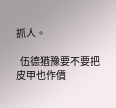抓人。

  伍德猶豫要不要把皮甲也作價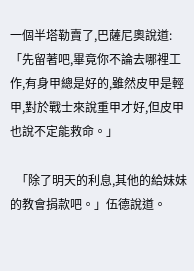一個半塔勒賣了,巴薩尼奧說道:「先留著吧,畢竟你不論去哪裡工作,有身甲總是好的,雖然皮甲是輕甲,對於戰士來說重甲才好,但皮甲也說不定能救命。」

  「除了明天的利息,其他的給妹妹的教會捐款吧。」伍德說道。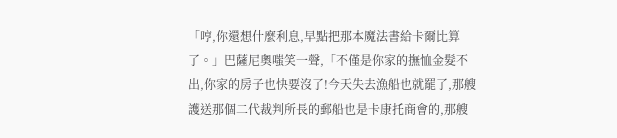「哼,你還想什麼利息,早點把那本魔法書給卡爾比算了。」巴薩尼奧嗤笑一聲,「不僅是你家的撫恤金髮不出,你家的房子也快要沒了!今天失去漁船也就罷了,那艘護送那個二代裁判所長的郵船也是卡康托商會的,那艘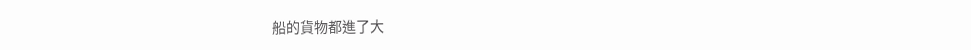船的貨物都進了大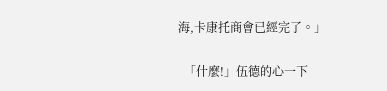海,卡康托商會已經完了。」

  「什麼!」伍德的心一下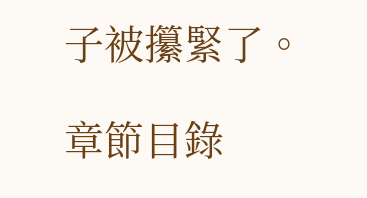子被攥緊了。

章節目錄